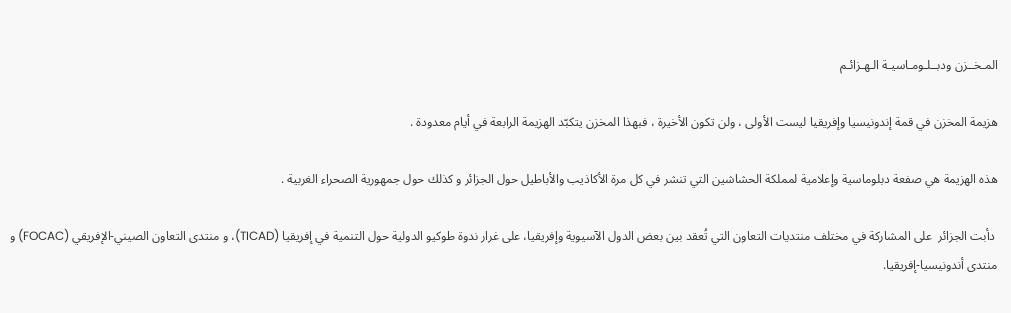المـخــزن ودبــلـومـاسيـة الـهـزائـم

هزيمة المخزن في قمة إندونيسيا وإفريقيا ليست الأولى ، ولن تكون الأخيرة ، فبهذا المخزن يتكبّد الهزيمة الرابعة في أيام معدودة .

هذه الهزيمة هي صفعة دبلوماسية وإعلامية لمملكة الحشاشين التي تنشر في كل مرة الأكاذيب والأباطيل حول الجزائر و كذلك حول جمهورية الصحراء الغربية .

 دأبت الجزائر  على المشاركة في مختلف منتديات التعاون التي تُعقد بين بعض الدول الآسيوية وإفريقيا، على غرار ندوة طوكيو الدولية حول التنمية في إفريقيا (TICAD)، و منتدى التعاون الصيني-الإفريقي (FOCAC) و منتدى أندونيسيا-إفريقيا.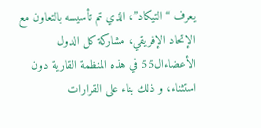يعرف “التيكاد”، الذي تم تأسيسه بالتعاون مع الإتحاد الإفريقي، مشاركة كل الدول الأعضاءال55 في هذه المنظمة القارية دون استثناء، و ذلك بناء على القرارات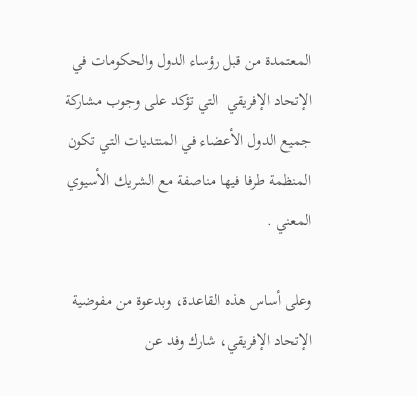المعتمدة من قبل رؤساء الدول والحكومات في الإتحاد الإفريقي  التي تؤكد على وجوب مشاركة جميع الدول الأعضاء في المنتديات التي تكون المنظمة طرفا فيها مناصفة مع الشريك الأسيوي المعني .

وعلى أساس هذه القاعدة، وبدعوة من مفوضية الإتحاد الإفريقي، شارك وفد عن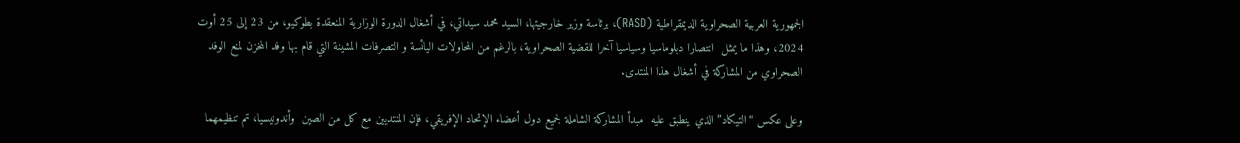الجمهورية العربية الصحراوية الديمقراطية (RASD)، برئاسة وزير خارجيتها، السيد محمد سيداتي، في أشغال الدورة الوزارية المنعقدة بطوكيو، من 23 إلى 25 أوت 2024، وهذا ما يمثل  انتصارا دبلوماسيا وسياسيا آخرا للقضية الصحراوية، بالرغم من المحاولات اليائسة و التصرفات المشينة التي قام بها وفد المخزن لمنع الوفد الصحراوي من المشاركة في أشغال هذا المنتدى.

وعلى عكس “التيكاد” الذي ينطبق عليه  مبدأ المشاركة الشاملة لجميع دول أعضاء الإتحاد الإفريقي، فإن المنتديين مع كل من الصين  وأندونيسيا، تم تنظيمهما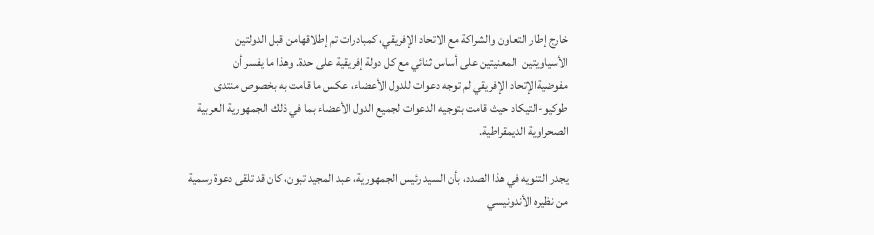خارج إطار التعاون والشراكة مع الاتحاد الإفريقي، كمبادرات تم إطلاقهامن قبل الدولتين  الأسياويتين  المعنيتين على أساس ثنائي مع كل دولة إفريقية على حدة. وهذا ما يفسر أن مفوضيةالإتحاد الإفريقي لم توجه دعوات للدول الأعضاء، عكس ما قامت به بخصوص منتدى طوكيو-التيكاد حيث قامت بتوجيه الدعوات لجميع الدول الأعضاء بما في ذلك الجمهورية العربية الصحراوية الديمقراطية.

يجدر التنويه في هذا الصدد، بأن السيد رئيس الجمهورية، عبد المجيد تبون، كان قد تلقى دعوة رسمية من نظيره الأندونيسي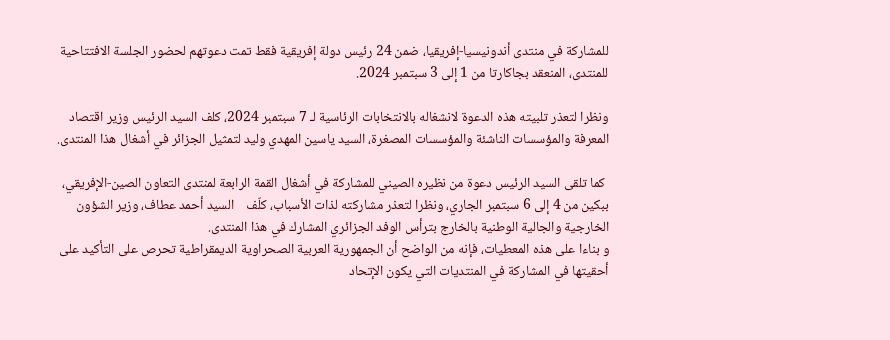للمشاركة في منتدى أندونيسيا-إفريقيا، ضمن 24 رئيس دولة إفريقية فقط تمت دعوتهم لحضور الجلسة الافتتاحية للمنتدى، المنعقد بجاكارتا من 1 إلى 3 سبتمبر 2024.

ونظرا لتعذر تلبيته هذه الدعوة لانشغاله بالانتخابات الرئاسية لـ 7 سبتمبر 2024، كلف السيد الرئيس وزير اقتصاد المعرفة والمؤسسات الناشئة والمؤسسات المصغرة، السيد ياسين المهدي وليد لتمثيل الجزائر في أشغال هذا المنتدى.

 كما تلقى السيد الرئيس دعوة من نظيره الصيني للمشاركة في أشغال القمة الرابعة لمنتدى التعاون الصين-الإفريقي، ببكين من 4 إلى 6 سبتمبر الجاري، ونظرا لتعذر مشاركته لذات الأسباب، كلّف    السيد أحمد عطاف، وزير الشؤون الخارجية والجالية الوطنية بالخارج بترأس الوفد الجزائري المشارك في هذا المنتدى.
و بناءا على هذه المعطيات، فإنه من الواضح أن الجمهورية العربية الصحراوية الديمقراطية تحرص على التأكيد على أحقيتها في المشاركة في المنتديات التي يكون الإتحاد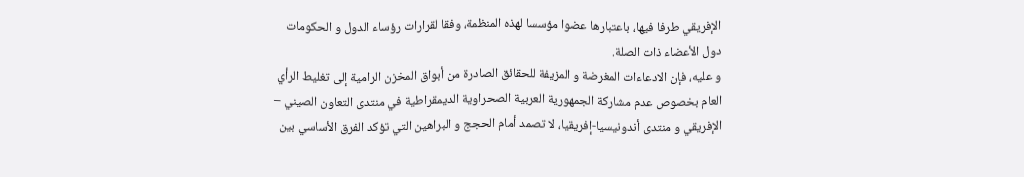الإفريقي طرفا فيها، باعتبارها عضوا مؤسسا لهذه المنظمة، وفقا لقرارات رؤساء الدول و الحكومات دول الأعضاء ذات الصلة.
و عليه، فإن الادعاءات المغرضة و المزيفة للحقائق الصادرة من أبواق المخزن الرامية إلى تغليط الرأي العام بخصوص عدم مشاركة الجمهورية العربية الصحراوية الديمقراطية في منتدى التعاون الصيني – الإفريقي و منتدى أندونيسيا-إفريقيا، لا تصمد أمام الحجج و البراهين التي تؤكد الفرق الأساسي بين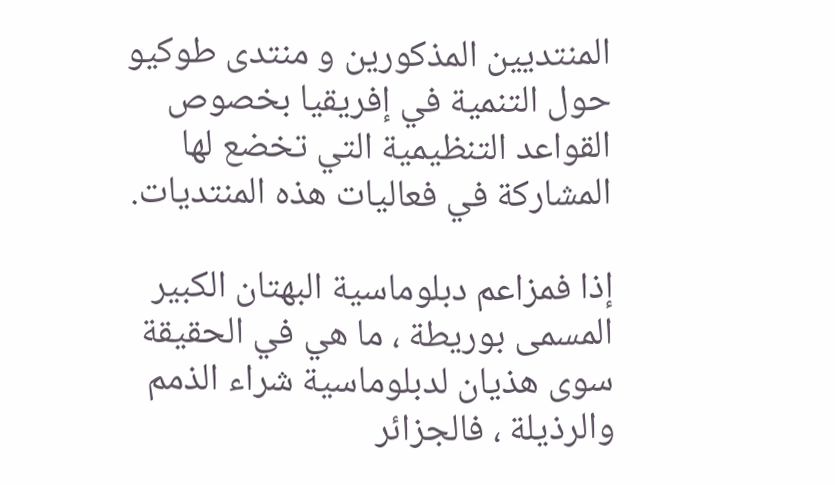المنتديين المذكورين و منتدى طوكيو حول التنمية في إفريقيا بخصوص القواعد التنظيمية التي تخضع لها المشاركة في فعاليات هذه المنتديات.

إذا فمزاعم دبلوماسية البهتان الكبير المسمى بوريطة ، ما هي في الحقيقة سوى هذيان لدبلوماسية شراء الذمم والرذيلة ، فالجزائر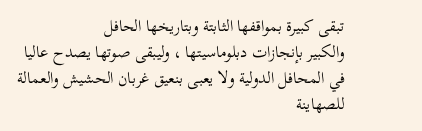تبقى كبيرة بمواقفها الثابتة وبتاريخها الحافل
والكبير بإنجازات دبلوماسيتها ، وليبقى صوتها يصدح عاليا في المحافل الدولية ولا يعبى بنعيق غربان الحشيش والعمالة للصهاينة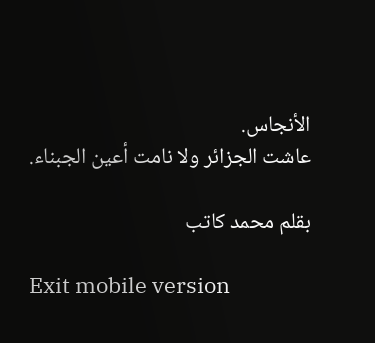الأنجاس.
عاشت الجزائر ولا نامت أعين الجبناء.

بقلم محمد كاتب

Exit mobile version